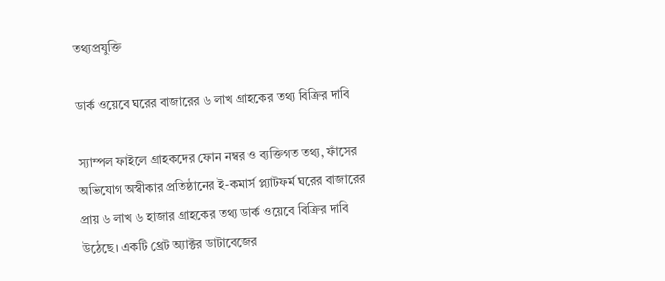তথ্যপ্রযুক্তি

ডার্ক ওয়েবে ঘরের বাজারের ৬ লাখ গ্রাহকের তথ্য বিক্রির দাবি

স্যাম্পল ফাইলে গ্রাহকদের ফোন নম্বর ও ব্যক্তিগত তথ্য, ফাঁসের অভিযোগ অস্বীকার প্রতিষ্ঠানের ই-কমার্স প্ল্যাটফর্ম ঘরের বাজারের প্রায় ৬ লাখ ৬ হাজার গ্রাহকের তথ্য ডার্ক ওয়েবে বিক্রির দাবি উঠেছে। একটি থ্রেট অ্যাক্টর ডাটাবেজের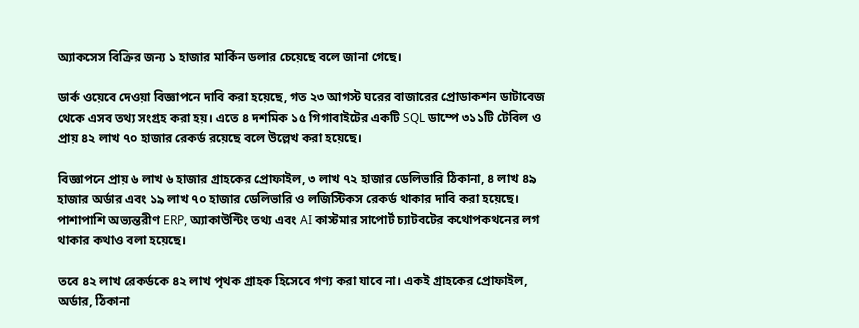অ্যাকসেস বিক্রির জন্য ১ হাজার মার্কিন ডলার চেয়েছে বলে জানা গেছে।

ডার্ক ওয়েবে দেওয়া বিজ্ঞাপনে দাবি করা হয়েছে, গত ২৩ আগস্ট ঘরের বাজারের প্রোডাকশন ডাটাবেজ থেকে এসব তথ্য সংগ্রহ করা হয়। এতে ৪ দশমিক ১৫ গিগাবাইটের একটি SQL ডাম্পে ৩১১টি টেবিল ও প্রায় ৪২ লাখ ৭০ হাজার রেকর্ড রয়েছে বলে উল্লেখ করা হয়েছে।

বিজ্ঞাপনে প্রায় ৬ লাখ ৬ হাজার গ্রাহকের প্রোফাইল, ৩ লাখ ৭২ হাজার ডেলিভারি ঠিকানা, ৪ লাখ ৪৯ হাজার অর্ডার এবং ১৯ লাখ ৭০ হাজার ডেলিভারি ও লজিস্টিকস রেকর্ড থাকার দাবি করা হয়েছে। পাশাপাশি অভ্যন্তরীণ ERP, অ্যাকাউন্টিং তথ্য এবং AI কাস্টমার সাপোর্ট চ্যাটবটের কথোপকথনের লগ থাকার কথাও বলা হয়েছে।

তবে ৪২ লাখ রেকর্ডকে ৪২ লাখ পৃথক গ্রাহক হিসেবে গণ্য করা যাবে না। একই গ্রাহকের প্রোফাইল, অর্ডার, ঠিকানা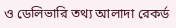ও ডেলিভারি তথ্য আলাদা রেকর্ড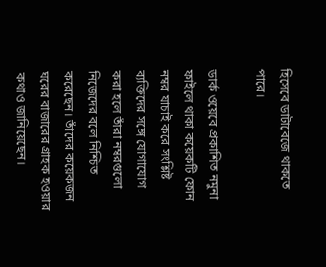হিসেবে ডাটাবেজে থাকতে পারে।

ডার্ক ওয়েবে প্রকাশিত নমুনা ফাইলে থাকা কয়েকটি ফোন নম্বর যাচাই করে সংশ্লিষ্ট ব্যক্তিদের সঙ্গে যোগাযোগ করা হলে তাঁরা নম্বরগুলো নিজেদের বলে নিশ্চিত করেছেন। তাঁদের কয়েকজন ঘরের বাজারের গ্রাহক হওয়ার কথাও জানিয়েছেন।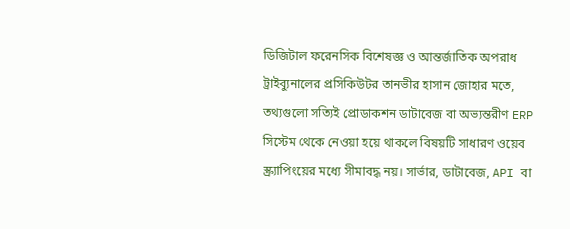ডিজিটাল ফরেনসিক বিশেষজ্ঞ ও আন্তর্জাতিক অপরাধ ট্রাইব্যুনালের প্রসিকিউটর তানভীর হাসান জোহার মতে, তথ্যগুলো সত্যিই প্রোডাকশন ডাটাবেজ বা অভ্যন্তরীণ ERP সিস্টেম থেকে নেওয়া হয়ে থাকলে বিষয়টি সাধারণ ওয়েব স্ক্র্যাপিংয়ের মধ্যে সীমাবদ্ধ নয়। সার্ভার, ডাটাবেজ, API বা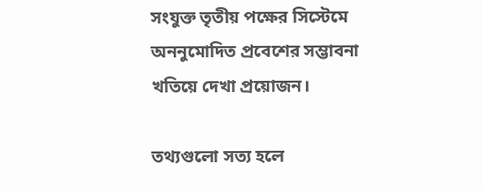সংযুক্ত তৃতীয় পক্ষের সিস্টেমে অননুমোদিত প্রবেশের সম্ভাবনা খতিয়ে দেখা প্রয়োজন।

তথ্যগুলো সত্য হলে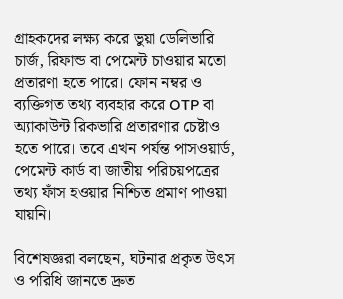গ্রাহকদের লক্ষ্য করে ভুয়া ডেলিভারি চার্জ, রিফান্ড বা পেমেন্ট চাওয়ার মতো প্রতারণা হতে পারে। ফোন নম্বর ও ব্যক্তিগত তথ্য ব্যবহার করে OTP বা অ্যাকাউন্ট রিকভারি প্রতারণার চেষ্টাও হতে পারে। তবে এখন পর্যন্ত পাসওয়ার্ড, পেমেন্ট কার্ড বা জাতীয় পরিচয়পত্রের তথ্য ফাঁস হওয়ার নিশ্চিত প্রমাণ পাওয়া যায়নি।

বিশেষজ্ঞরা বলছেন, ঘটনার প্রকৃত উৎস ও পরিধি জানতে দ্রুত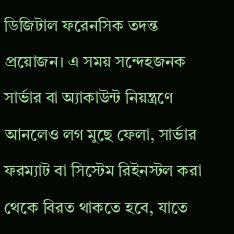ডিজিটাল ফরেনসিক তদন্ত প্রয়োজন। এ সময় সন্দেহজনক সার্ভার বা অ্যাকাউন্ট নিয়ন্ত্রণে আনলেও লগ মুছে ফেলা, সার্ভার ফরম্যাট বা সিস্টেম রিইনস্টল করা থেকে বিরত থাকতে হবে, যাতে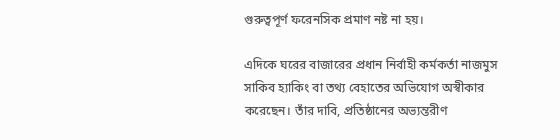গুরুত্বপূর্ণ ফরেনসিক প্রমাণ নষ্ট না হয়।

এদিকে ঘরের বাজারের প্রধান নির্বাহী কর্মকর্তা নাজমুস সাকিব হ্যাকিং বা তথ্য বেহাতের অভিযোগ অস্বীকার করেছেন। তাঁর দাবি, প্রতিষ্ঠানের অভ্যন্তরীণ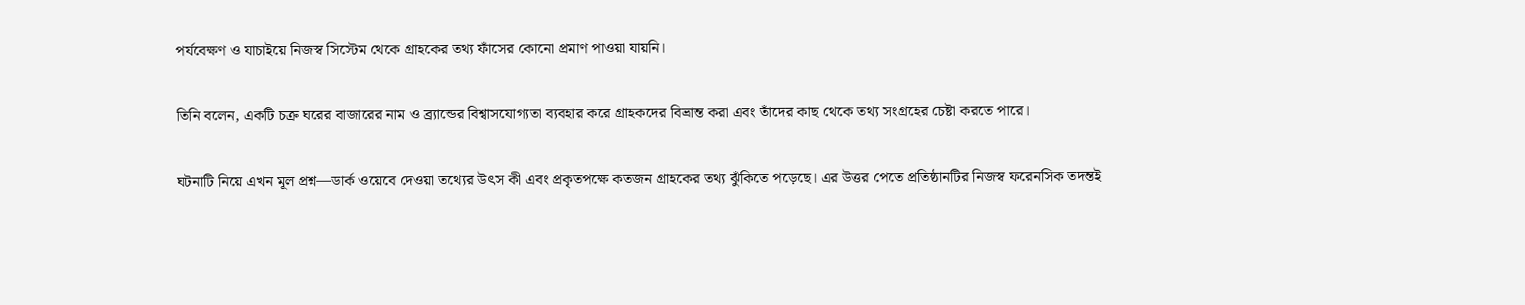পর্যবেক্ষণ ও যাচাইয়ে নিজস্ব সিস্টেম থেকে গ্রাহকের তথ্য ফাঁসের কোনো প্রমাণ পাওয়া যায়নি।

তিনি বলেন, একটি চক্র ঘরের বাজারের নাম ও ব্র্যান্ডের বিশ্বাসযোগ্যতা ব্যবহার করে গ্রাহকদের বিভ্রান্ত করা এবং তাঁদের কাছ থেকে তথ্য সংগ্রহের চেষ্টা করতে পারে।

ঘটনাটি নিয়ে এখন মূল প্রশ্ন—ডার্ক ওয়েবে দেওয়া তথ্যের উৎস কী এবং প্রকৃতপক্ষে কতজন গ্রাহকের তথ্য ঝুঁকিতে পড়েছে। এর উত্তর পেতে প্রতিষ্ঠানটির নিজস্ব ফরেনসিক তদন্তই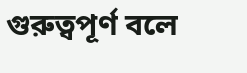গুরুত্বপূর্ণ বলে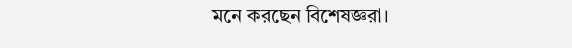মনে করছেন বিশেষজ্ঞরা।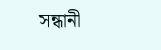সন্ধানী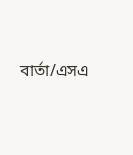বার্তা/এসএ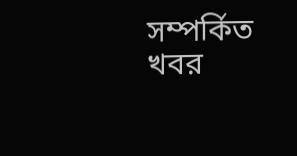সম্পর্কিত খবর